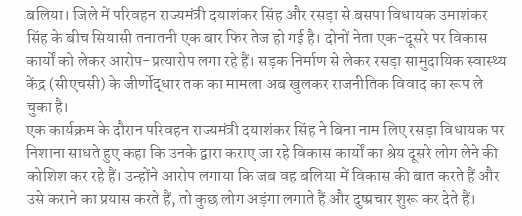बलिया। जिले में परिवहन राज्यमंत्री दयाशंकर सिंह और रसड़ा से बसपा विधायक उमाशंकर सिंह के बीच सियासी तनातनी एक बार फिर तेज हो गई है। दोनों नेता एक-दूसरे पर विकास कार्यों को लेकर आरोप-प्रत्यारोप लगा रहे हैं। सड़क निर्माण से लेकर रसड़ा सामुदायिक स्वास्थ्य केंद्र (सीएचसी) के जीर्णोद्धार तक का मामला अब खुलकर राजनीतिक विवाद का रूप ले चुका है।
एक कार्यक्रम के दौरान परिवहन राज्यमंत्री दयाशंकर सिंह ने बिना नाम लिए रसड़ा विधायक पर निशाना साधते हुए कहा कि उनके द्वारा कराए जा रहे विकास कार्यों का श्रेय दूसरे लोग लेने की कोशिश कर रहे हैं। उन्होंने आरोप लगाया कि जब वह बलिया में विकास की बात करते हैं और उसे कराने का प्रयास करते हैं, तो कुछ लोग अड़ंगा लगाते हैं और दुष्प्रचार शुरू कर देते हैं।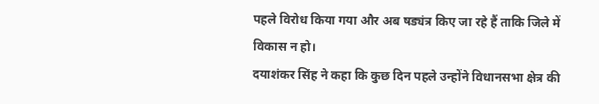पहले विरोध किया गया और अब षड्यंत्र किए जा रहे हैं ताकि जिले में विकास न हो।
दयाशंकर सिंह ने कहा कि कुछ दिन पहले उन्होंने विधानसभा क्षेत्र की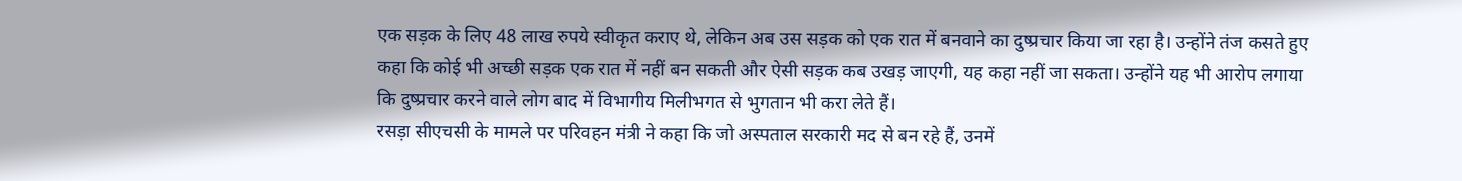एक सड़क के लिए 48 लाख रुपये स्वीकृत कराए थे, लेकिन अब उस सड़क को एक रात में बनवाने का दुष्प्रचार किया जा रहा है। उन्होंने तंज कसते हुए कहा कि कोई भी अच्छी सड़क एक रात में नहीं बन सकती और ऐसी सड़क कब उखड़ जाएगी, यह कहा नहीं जा सकता। उन्होंने यह भी आरोप लगाया कि दुष्प्रचार करने वाले लोग बाद में विभागीय मिलीभगत से भुगतान भी करा लेते हैं।
रसड़ा सीएचसी के मामले पर परिवहन मंत्री ने कहा कि जो अस्पताल सरकारी मद से बन रहे हैं, उनमें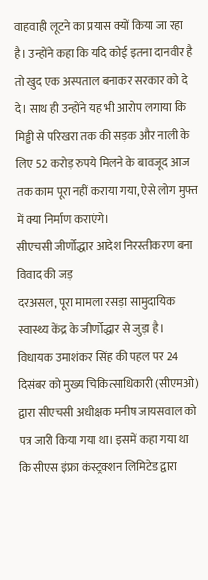वाहवाही लूटने का प्रयास क्यों किया जा रहा है। उन्होंने कहा कि यदि कोई इतना दानवीर है तो खुद एक अस्पताल बनाकर सरकार को दे दे। साथ ही उन्होंने यह भी आरोप लगाया कि मिड्ढी से परिखरा तक की सड़क और नाली के लिए 52 करोड़ रुपये मिलने के बावजूद आज तक काम पूरा नहीं कराया गया, ऐसे लोग मुफ्त में क्या निर्माण कराएंगे।
सीएचसी जीर्णोद्धार आदेश निरस्तीकरण बना विवाद की जड़
दरअसल, पूरा मामला रसड़ा सामुदायिक स्वास्थ्य केंद्र के जीर्णोद्धार से जुड़ा है। विधायक उमाशंकर सिंह की पहल पर 24 दिसंबर को मुख्य चिकित्साधिकारी (सीएमओ) द्वारा सीएचसी अधीक्षक मनीष जायसवाल को पत्र जारी किया गया था। इसमें कहा गया था कि सीएस इंफ्रा कंस्ट्रक्शन लिमिटेड द्वारा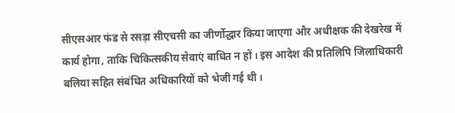सीएसआर फंड से रसड़ा सीएचसी का जीर्णोद्धार किया जाएगा और अधीक्षक की देखरेख में कार्य होगा, ताकि चिकित्सकीय सेवाएं बाधित न हों। इस आदेश की प्रतिलिपि जिलाधिकारी बलिया सहित संबंधित अधिकारियों को भेजी गई थी।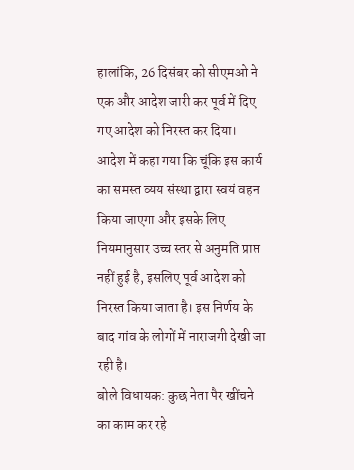हालांकि, 26 दिसंबर को सीएमओ ने एक और आदेश जारी कर पूर्व में दिए गए आदेश को निरस्त कर दिया। आदेश में कहा गया कि चूंकि इस कार्य का समस्त व्यय संस्था द्वारा स्वयं वहन किया जाएगा और इसके लिए नियमानुसार उच्च स्तर से अनुमति प्राप्त नहीं हुई है, इसलिए पूर्व आदेश को निरस्त किया जाता है। इस निर्णय के बाद गांव के लोगों में नाराजगी देखी जा रही है।
बोले विधायक: कुछ नेता पैर खींचने का काम कर रहे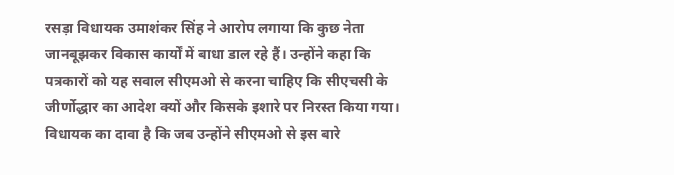रसड़ा विधायक उमाशंकर सिंह ने आरोप लगाया कि कुछ नेता जानबूझकर विकास कार्यों में बाधा डाल रहे हैं। उन्होंने कहा कि पत्रकारों को यह सवाल सीएमओ से करना चाहिए कि सीएचसी के जीर्णोद्धार का आदेश क्यों और किसके इशारे पर निरस्त किया गया। विधायक का दावा है कि जब उन्होंने सीएमओ से इस बारे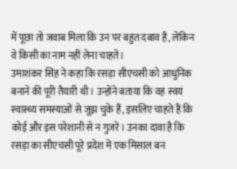में पूछा तो जवाब मिला कि उन पर बहुत दबाव है, लेकिन वे किसी का नाम नहीं लेना चाहते।
उमाशंकर सिंह ने कहा कि रसड़ा सीएचसी को आधुनिक बनाने की पूरी तैयारी थी। उन्होंने बताया कि वह स्वयं स्वास्थ्य समस्याओं से जूझ चुके हैं, इसलिए चाहते हैं कि कोई और इस परेशानी से न गुजरे। उनका दावा है कि रसड़ा का सीएचसी पूरे प्रदेश में एक मिसाल बन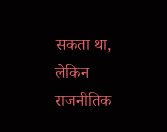सकता था, लेकिन राजनीतिक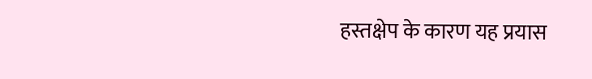हस्तक्षेप के कारण यह प्रयास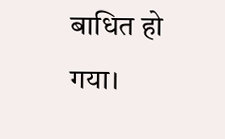बाधित हो गया।